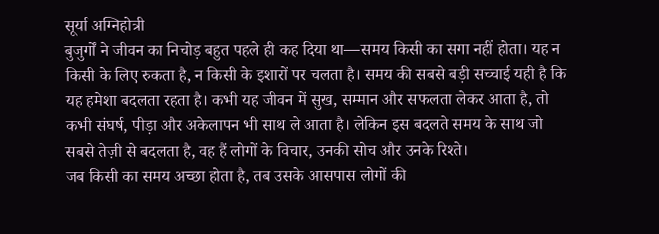सूर्या अग्निहोत्री
बुजुर्गों ने जीवन का निचोड़ बहुत पहले ही कह दिया था—समय किसी का सगा नहीं होता। यह न किसी के लिए रुकता है, न किसी के इशारों पर चलता है। समय की सबसे बड़ी सच्चाई यही है कि यह हमेशा बदलता रहता है। कभी यह जीवन में सुख, सम्मान और सफलता लेकर आता है, तो कभी संघर्ष, पीड़ा और अकेलापन भी साथ ले आता है। लेकिन इस बदलते समय के साथ जो सबसे तेज़ी से बदलता है, वह हैं लोगों के विचार, उनकी सोच और उनके रिश्ते।
जब किसी का समय अच्छा होता है, तब उसके आसपास लोगों की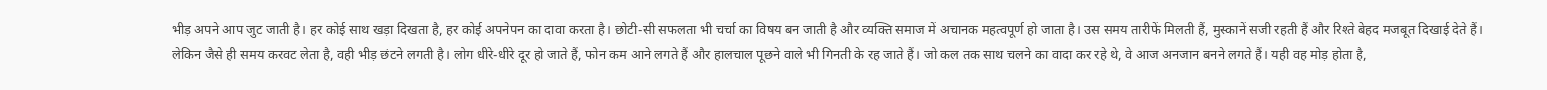भीड़ अपने आप जुट जाती है। हर कोई साथ खड़ा दिखता है, हर कोई अपनेपन का दावा करता है। छोटी-सी सफलता भी चर्चा का विषय बन जाती है और व्यक्ति समाज में अचानक महत्वपूर्ण हो जाता है। उस समय तारीफें मिलती हैं, मुस्कानें सजी रहती हैं और रिश्ते बेहद मजबूत दिखाई देते हैं।
लेकिन जैसे ही समय करवट लेता है, वही भीड़ छंटने लगती है। लोग धीरे-धीरे दूर हो जाते हैं, फोन कम आने लगते हैं और हालचाल पूछने वाले भी गिनती के रह जाते हैं। जो कल तक साथ चलने का वादा कर रहे थे, वे आज अनजान बनने लगते हैं। यही वह मोड़ होता है,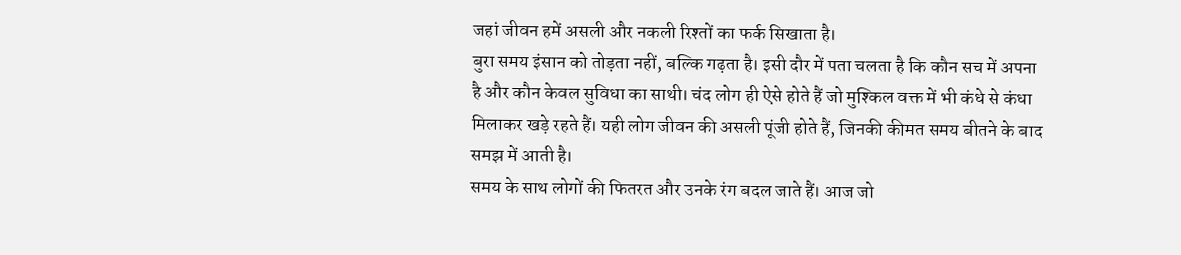जहां जीवन हमें असली और नकली रिश्तों का फर्क सिखाता है।
बुरा समय इंसान को तोड़ता नहीं, बल्कि गढ़ता है। इसी दौर में पता चलता है कि कौन सच में अपना है और कौन केवल सुविधा का साथी। चंद लोग ही ऐसे होते हैं जो मुश्किल वक्त में भी कंधे से कंधा मिलाकर खड़े रहते हैं। यही लोग जीवन की असली पूंजी होते हैं, जिनकी कीमत समय बीतने के बाद समझ में आती है।
समय के साथ लोगों की फितरत और उनके रंग बदल जाते हैं। आज जो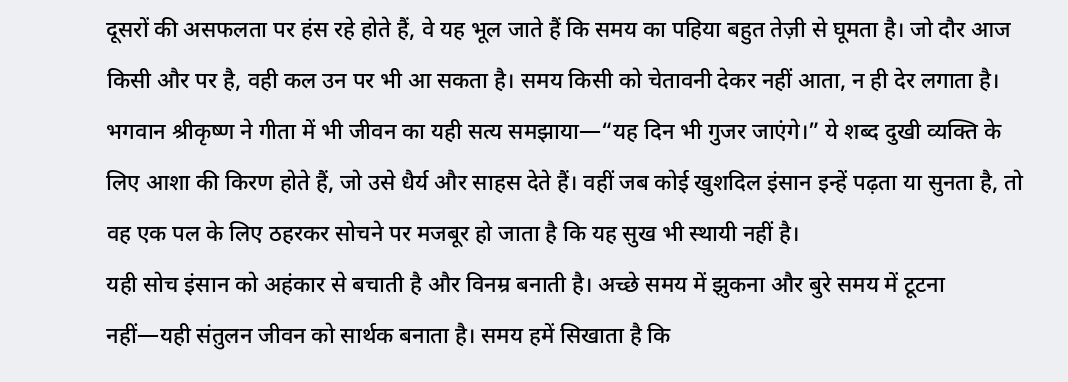दूसरों की असफलता पर हंस रहे होते हैं, वे यह भूल जाते हैं कि समय का पहिया बहुत तेज़ी से घूमता है। जो दौर आज किसी और पर है, वही कल उन पर भी आ सकता है। समय किसी को चेतावनी देकर नहीं आता, न ही देर लगाता है।
भगवान श्रीकृष्ण ने गीता में भी जीवन का यही सत्य समझाया—“यह दिन भी गुजर जाएंगे।” ये शब्द दुखी व्यक्ति के लिए आशा की किरण होते हैं, जो उसे धैर्य और साहस देते हैं। वहीं जब कोई खुशदिल इंसान इन्हें पढ़ता या सुनता है, तो वह एक पल के लिए ठहरकर सोचने पर मजबूर हो जाता है कि यह सुख भी स्थायी नहीं है।
यही सोच इंसान को अहंकार से बचाती है और विनम्र बनाती है। अच्छे समय में झुकना और बुरे समय में टूटना नहीं—यही संतुलन जीवन को सार्थक बनाता है। समय हमें सिखाता है कि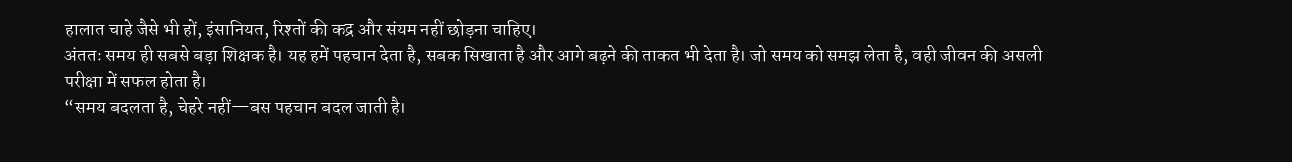हालात चाहे जैसे भी हों, इंसानियत, रिश्तों की कद्र और संयम नहीं छोड़ना चाहिए।
अंततः समय ही सबसे बड़ा शिक्षक है। यह हमें पहचान देता है, सबक सिखाता है और आगे बढ़ने की ताकत भी देता है। जो समय को समझ लेता है, वही जीवन की असली परीक्षा में सफल होता है।
“समय बदलता है, चेहरे नहीं—बस पहचान बदल जाती है।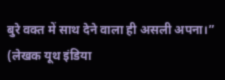बुरे वक्त में साथ देने वाला ही असली अपना।”
(लेखक यूथ इंडिया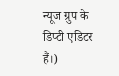न्यूज ग्रुप के डिप्टी एडिटर हैं।)